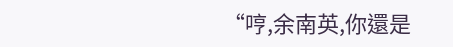“哼,余南英,你還是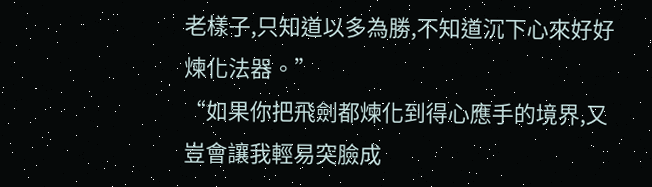老樣子,只知道以多為勝,不知道沉下心來好好煉化法器。”
“如果你把飛劍都煉化到得心應手的境界,又豈會讓我輕易突臉成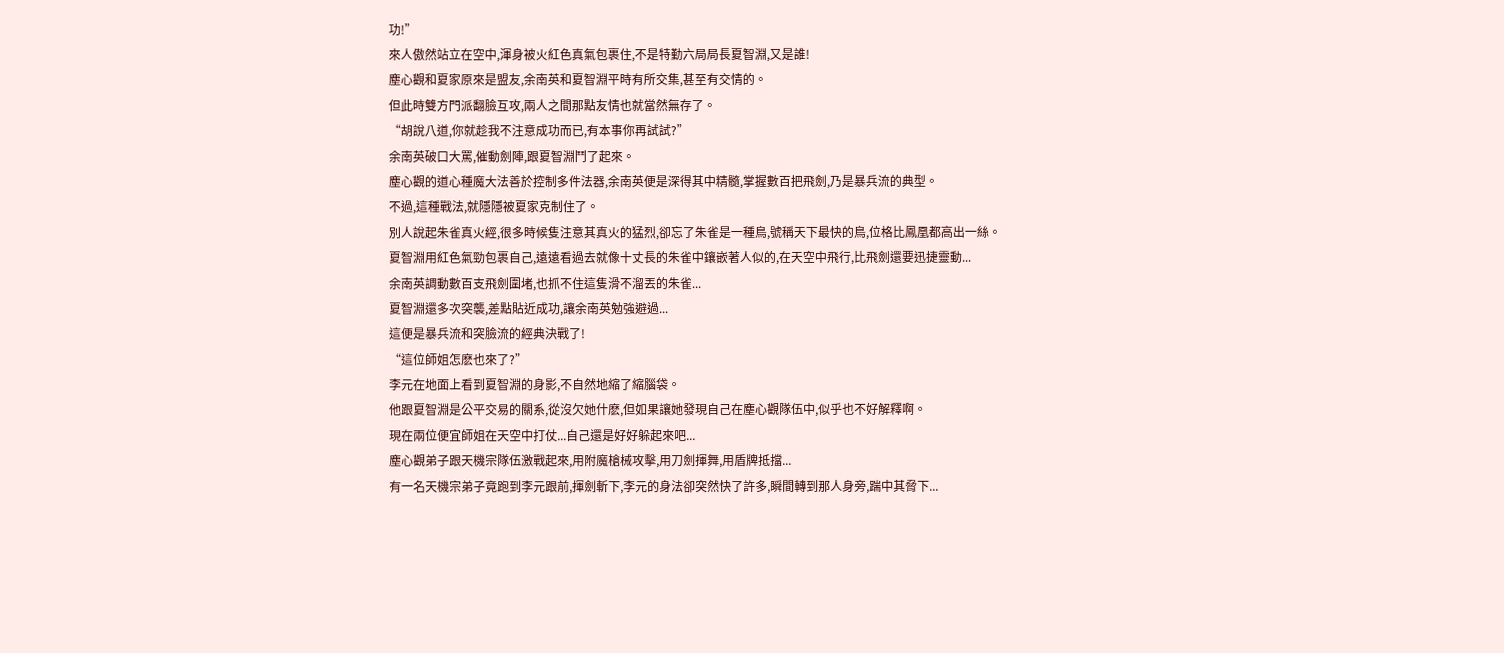功!”
來人傲然站立在空中,渾身被火紅色真氣包裹住,不是特勤六局局長夏智淵,又是誰!
塵心觀和夏家原來是盟友,余南英和夏智淵平時有所交集,甚至有交情的。
但此時雙方門派翻臉互攻,兩人之間那點友情也就當然無存了。
“胡說八道,你就趁我不注意成功而已,有本事你再試試?”
余南英破口大罵,催動劍陣,跟夏智淵鬥了起來。
塵心觀的道心種魔大法善於控制多件法器,余南英便是深得其中精髓,掌握數百把飛劍,乃是暴兵流的典型。
不過,這種戰法,就隱隱被夏家克制住了。
別人說起朱雀真火經,很多時候隻注意其真火的猛烈,卻忘了朱雀是一種鳥,號稱天下最快的鳥,位格比鳳凰都高出一絲。
夏智淵用紅色氣勁包裹自己,遠遠看過去就像十丈長的朱雀中鑲嵌著人似的,在天空中飛行,比飛劍還要迅捷靈動...
余南英調動數百支飛劍圍堵,也抓不住這隻滑不溜丟的朱雀...
夏智淵還多次突襲,差點貼近成功,讓余南英勉強避過...
這便是暴兵流和突臉流的經典決戰了!
“這位師姐怎麽也來了?”
李元在地面上看到夏智淵的身影,不自然地縮了縮腦袋。
他跟夏智淵是公平交易的關系,從沒欠她什麽,但如果讓她發現自己在塵心觀隊伍中,似乎也不好解釋啊。
現在兩位便宜師姐在天空中打仗...自己還是好好躲起來吧...
塵心觀弟子跟天機宗隊伍激戰起來,用附魔槍械攻擊,用刀劍揮舞,用盾牌抵擋...
有一名天機宗弟子竟跑到李元跟前,揮劍斬下,李元的身法卻突然快了許多,瞬間轉到那人身旁,踹中其脅下...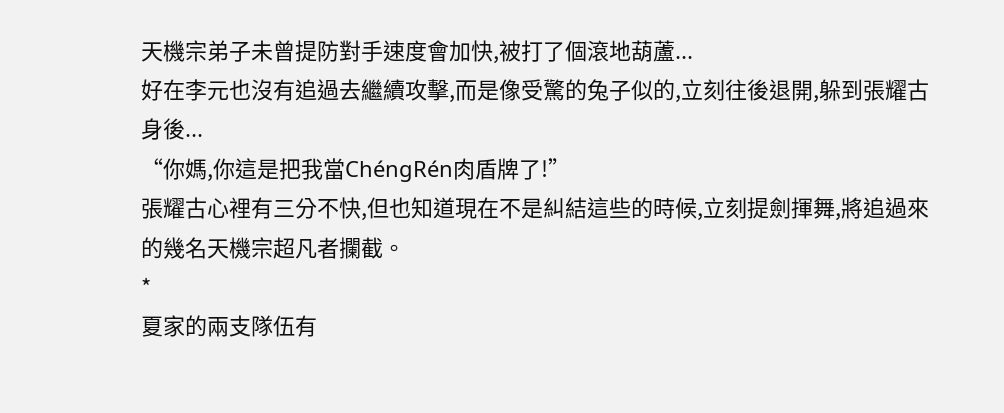天機宗弟子未曾提防對手速度會加快,被打了個滾地葫蘆...
好在李元也沒有追過去繼續攻擊,而是像受驚的兔子似的,立刻往後退開,躲到張耀古身後...
“你媽,你這是把我當ChéngRén肉盾牌了!”
張耀古心裡有三分不快,但也知道現在不是糾結這些的時候,立刻提劍揮舞,將追過來的幾名天機宗超凡者攔截。
*
夏家的兩支隊伍有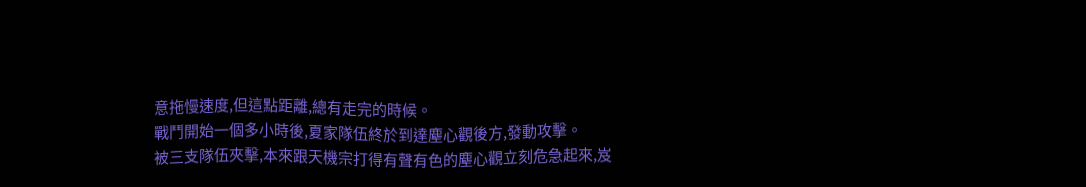意拖慢速度,但這點距離,總有走完的時候。
戰鬥開始一個多小時後,夏家隊伍終於到達塵心觀後方,發動攻擊。
被三支隊伍夾擊,本來跟天機宗打得有聲有色的塵心觀立刻危急起來,岌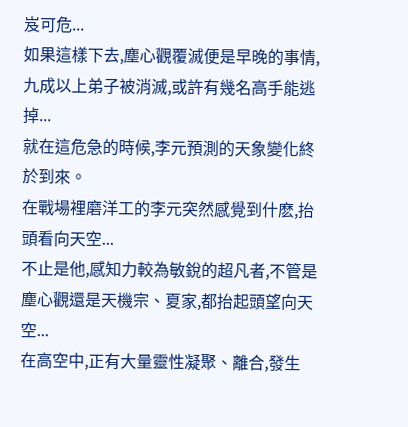岌可危...
如果這樣下去,塵心觀覆滅便是早晚的事情,九成以上弟子被消滅,或許有幾名高手能逃掉...
就在這危急的時候,李元預測的天象變化終於到來。
在戰場裡磨洋工的李元突然感覺到什麽,抬頭看向天空...
不止是他,感知力較為敏銳的超凡者,不管是塵心觀還是天機宗、夏家,都抬起頭望向天空...
在高空中,正有大量靈性凝聚、離合,發生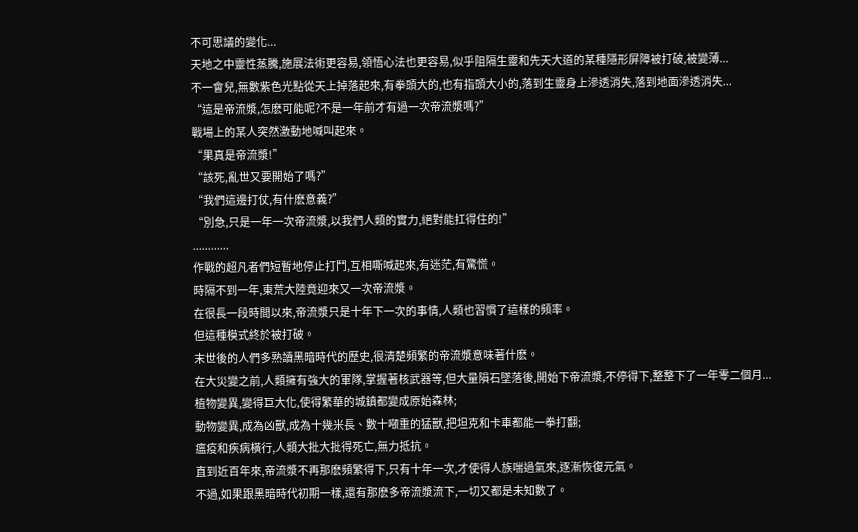不可思議的變化...
天地之中靈性蒸騰,施展法術更容易,領悟心法也更容易,似乎阻隔生靈和先天大道的某種隱形屏障被打破,被變薄...
不一會兒,無數紫色光點從天上掉落起來,有拳頭大的,也有指頭大小的,落到生靈身上滲透消失,落到地面滲透消失...
“這是帝流漿,怎麽可能呢?不是一年前才有過一次帝流漿嗎?”
戰場上的某人突然激動地喊叫起來。
“果真是帝流漿!”
“該死,亂世又要開始了嗎?”
“我們這邊打仗,有什麽意義?”
“別急,只是一年一次帝流漿,以我們人類的實力,絕對能扛得住的!”
............
作戰的超凡者們短暫地停止打鬥,互相嘶喊起來,有迷茫,有驚慌。
時隔不到一年,東荒大陸竟迎來又一次帝流漿。
在很長一段時間以來,帝流漿只是十年下一次的事情,人類也習慣了這樣的頻率。
但這種模式終於被打破。
末世後的人們多熟讀黑暗時代的歷史,很清楚頻繁的帝流漿意味著什麽。
在大災變之前,人類擁有強大的軍隊,掌握著核武器等,但大量隕石墜落後,開始下帝流漿,不停得下,整整下了一年零二個月...
植物變異,變得巨大化,使得繁華的城鎮都變成原始森林;
動物變異,成為凶獸,成為十幾米長、數十噸重的猛獸,把坦克和卡車都能一拳打翻;
瘟疫和疾病橫行,人類大批大批得死亡,無力抵抗。
直到近百年來,帝流漿不再那麽頻繁得下,只有十年一次,才使得人族喘過氣來,逐漸恢復元氣。
不過,如果跟黑暗時代初期一樣,還有那麽多帝流漿流下,一切又都是未知數了。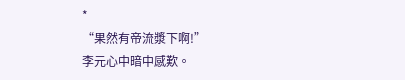*
“果然有帝流漿下啊!”
李元心中暗中感歎。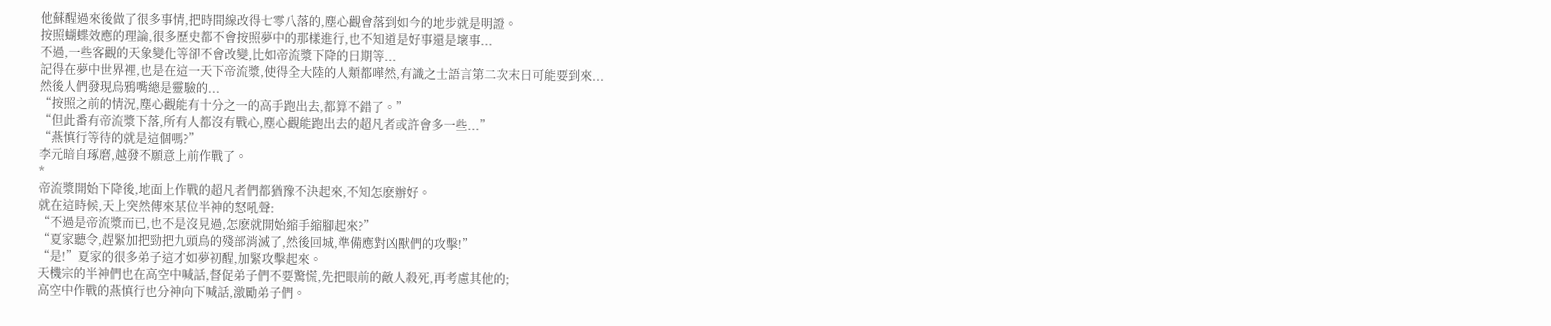他蘇醒過來後做了很多事情,把時間線改得七零八落的,塵心觀會落到如今的地步就是明證。
按照蝴蝶效應的理論,很多歷史都不會按照夢中的那樣進行,也不知道是好事還是壞事...
不過,一些客觀的天象變化等卻不會改變,比如帝流漿下降的日期等...
記得在夢中世界裡,也是在這一天下帝流漿,使得全大陸的人類都嘩然,有識之士語言第二次末日可能要到來...
然後人們發現烏鴉嘴總是靈驗的...
“按照之前的情況,塵心觀能有十分之一的高手跑出去,都算不錯了。”
“但此番有帝流漿下落,所有人都沒有戰心,塵心觀能跑出去的超凡者或許會多一些...”
“燕慎行等待的就是這個嗎?”
李元暗自琢磨,越發不願意上前作戰了。
*
帝流漿開始下降後,地面上作戰的超凡者們都猶豫不決起來,不知怎麽辦好。
就在這時候,天上突然傳來某位半神的怒吼聲:
“不過是帝流漿而已,也不是沒見過,怎麽就開始縮手縮腳起來?”
“夏家聽令,趕緊加把勁把九頭鳥的殘部消滅了,然後回城,準備應對凶獸們的攻擊!”
“是!”夏家的很多弟子這才如夢初醒,加緊攻擊起來。
天機宗的半神們也在高空中喊話,督促弟子們不要驚慌,先把眼前的敵人殺死,再考慮其他的;
高空中作戰的燕慎行也分神向下喊話,激勵弟子們。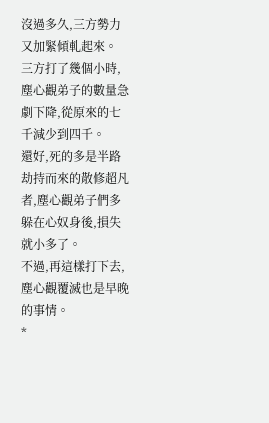沒過多久,三方勢力又加緊傾軋起來。
三方打了幾個小時,塵心觀弟子的數量急劇下降,從原來的七千減少到四千。
還好,死的多是半路劫持而來的散修超凡者,塵心觀弟子們多躲在心奴身後,損失就小多了。
不過,再這樣打下去,塵心觀覆滅也是早晚的事情。
*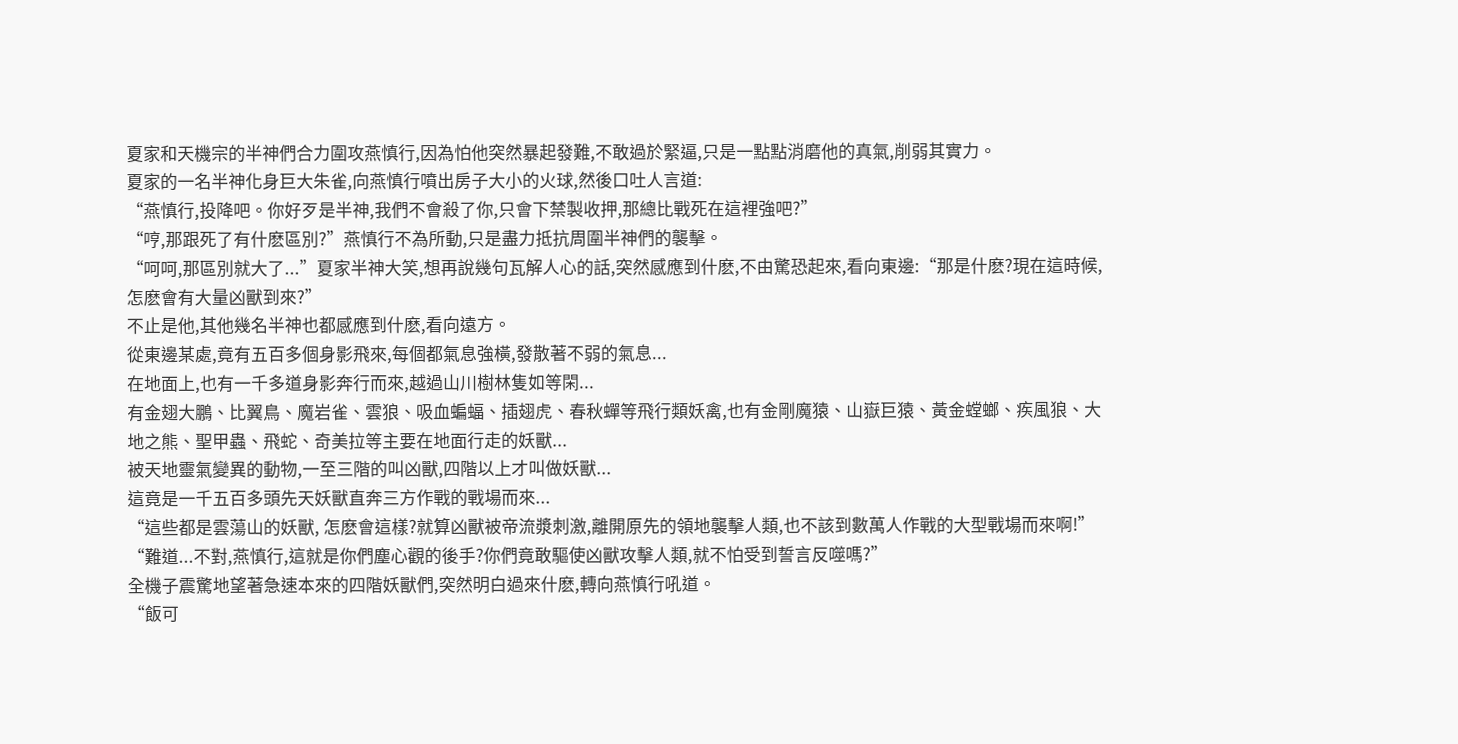夏家和天機宗的半神們合力圍攻燕慎行,因為怕他突然暴起發難,不敢過於緊逼,只是一點點消磨他的真氣,削弱其實力。
夏家的一名半神化身巨大朱雀,向燕慎行噴出房子大小的火球,然後口吐人言道:
“燕慎行,投降吧。你好歹是半神,我們不會殺了你,只會下禁製收押,那總比戰死在這裡強吧?”
“哼,那跟死了有什麽區別?”燕慎行不為所動,只是盡力抵抗周圍半神們的襲擊。
“呵呵,那區別就大了...”夏家半神大笑,想再說幾句瓦解人心的話,突然感應到什麽,不由驚恐起來,看向東邊:“那是什麽?現在這時候,怎麽會有大量凶獸到來?”
不止是他,其他幾名半神也都感應到什麽,看向遠方。
從東邊某處,竟有五百多個身影飛來,每個都氣息強橫,發散著不弱的氣息...
在地面上,也有一千多道身影奔行而來,越過山川樹林隻如等閑...
有金翅大鵬、比翼鳥、魔岩雀、雲狼、吸血蝙蝠、插翅虎、春秋蟬等飛行類妖禽,也有金剛魔猿、山嶽巨猿、黃金螳螂、疾風狼、大地之熊、聖甲蟲、飛蛇、奇美拉等主要在地面行走的妖獸...
被天地靈氣變異的動物,一至三階的叫凶獸,四階以上才叫做妖獸...
這竟是一千五百多頭先天妖獸直奔三方作戰的戰場而來...
“這些都是雲蕩山的妖獸, 怎麽會這樣?就算凶獸被帝流漿刺激,離開原先的領地襲擊人類,也不該到數萬人作戰的大型戰場而來啊!”
“難道...不對,燕慎行,這就是你們塵心觀的後手?你們竟敢驅使凶獸攻擊人類,就不怕受到誓言反噬嗎?”
全機子震驚地望著急速本來的四階妖獸們,突然明白過來什麽,轉向燕慎行吼道。
“飯可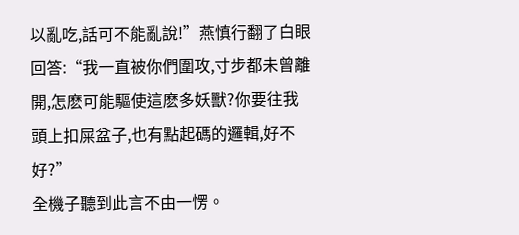以亂吃,話可不能亂說!”燕慎行翻了白眼回答:“我一直被你們圍攻,寸步都未曾離開,怎麽可能驅使這麽多妖獸?你要往我頭上扣屎盆子,也有點起碼的邏輯,好不好?”
全機子聽到此言不由一愣。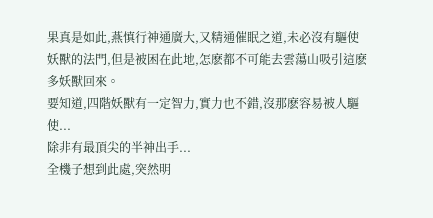果真是如此,燕慎行神通廣大,又精通催眠之道,未必沒有驅使妖獸的法門,但是被困在此地,怎麽都不可能去雲蕩山吸引這麽多妖獸回來。
要知道,四階妖獸有一定智力,實力也不錯,沒那麽容易被人驅使...
除非有最頂尖的半神出手...
全機子想到此處,突然明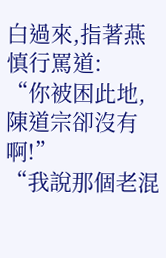白過來,指著燕慎行罵道:
“你被困此地,陳道宗卻沒有啊!”
“我說那個老混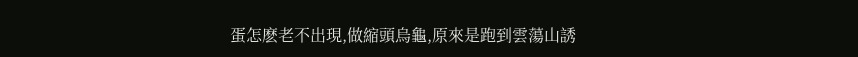蛋怎麽老不出現,做縮頭烏龜,原來是跑到雲蕩山誘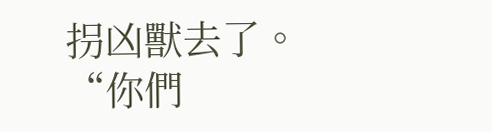拐凶獸去了。
“你們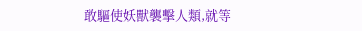敢驅使妖獸襲擊人類,就等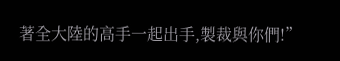著全大陸的高手一起出手,製裁與你們!”